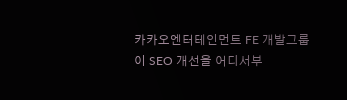카카오엔터테인먼트 FE 개발그룹이 SEO 개선을 어디서부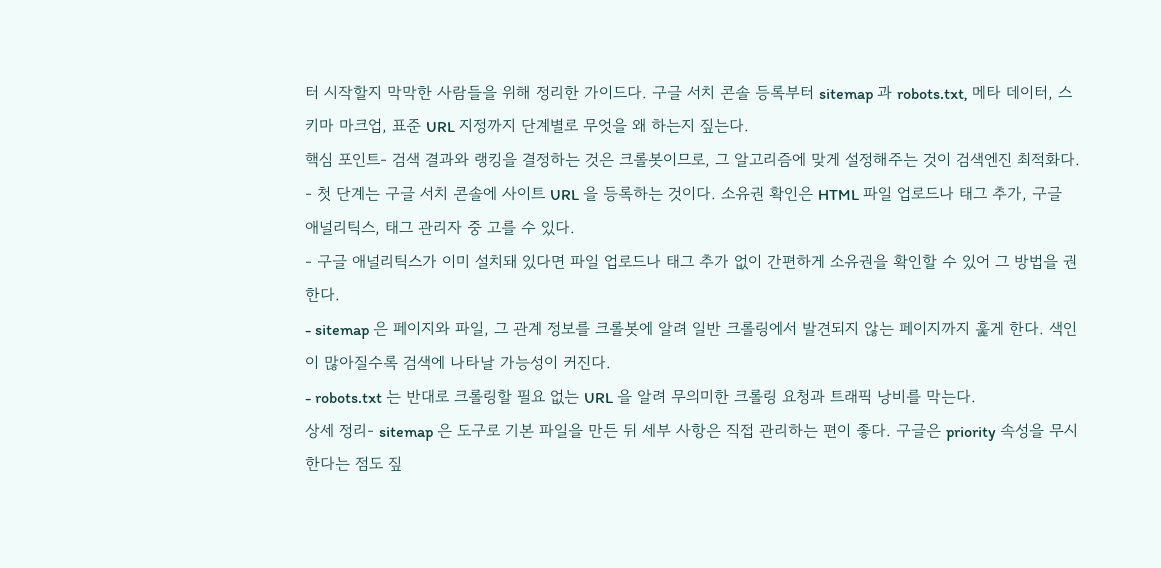터 시작할지 막막한 사람들을 위해 정리한 가이드다. 구글 서치 콘솔 등록부터 sitemap 과 robots.txt, 메타 데이터, 스키마 마크업, 표준 URL 지정까지 단계별로 무엇을 왜 하는지 짚는다.
핵심 포인트- 검색 결과와 랭킹을 결정하는 것은 크롤봇이므로, 그 알고리즘에 맞게 설정해주는 것이 검색엔진 최적화다.
- 첫 단계는 구글 서치 콘솔에 사이트 URL 을 등록하는 것이다. 소유권 확인은 HTML 파일 업로드나 태그 추가, 구글 애널리틱스, 태그 관리자 중 고를 수 있다.
- 구글 애널리틱스가 이미 설치돼 있다면 파일 업로드나 태그 추가 없이 간편하게 소유권을 확인할 수 있어 그 방법을 권한다.
- sitemap 은 페이지와 파일, 그 관계 정보를 크롤봇에 알려 일반 크롤링에서 발견되지 않는 페이지까지 훑게 한다. 색인이 많아질수록 검색에 나타날 가능성이 커진다.
- robots.txt 는 반대로 크롤링할 필요 없는 URL 을 알려 무의미한 크롤링 요청과 트래픽 낭비를 막는다.
상세 정리- sitemap 은 도구로 기본 파일을 만든 뒤 세부 사항은 직접 관리하는 편이 좋다. 구글은 priority 속성을 무시한다는 점도 짚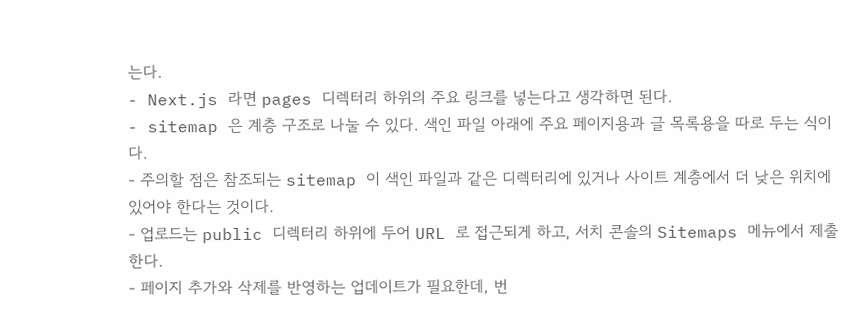는다.
- Next.js 라면 pages 디렉터리 하위의 주요 링크를 넣는다고 생각하면 된다.
- sitemap 은 계층 구조로 나눌 수 있다. 색인 파일 아래에 주요 페이지용과 글 목록용을 따로 두는 식이다.
- 주의할 점은 참조되는 sitemap 이 색인 파일과 같은 디렉터리에 있거나 사이트 계층에서 더 낮은 위치에 있어야 한다는 것이다.
- 업로드는 public 디렉터리 하위에 두어 URL 로 접근되게 하고, 서치 콘솔의 Sitemaps 메뉴에서 제출한다.
- 페이지 추가와 삭제를 반영하는 업데이트가 필요한데, 번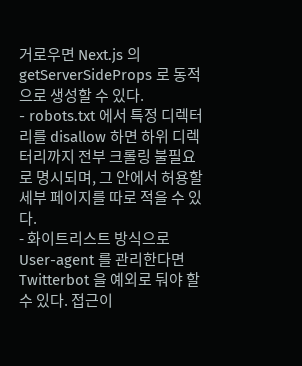거로우면 Next.js 의 getServerSideProps 로 동적으로 생성할 수 있다.
- robots.txt 에서 특정 디렉터리를 disallow 하면 하위 디렉터리까지 전부 크롤링 불필요로 명시되며, 그 안에서 허용할 세부 페이지를 따로 적을 수 있다.
- 화이트리스트 방식으로 User-agent 를 관리한다면 Twitterbot 을 예외로 둬야 할 수 있다. 접근이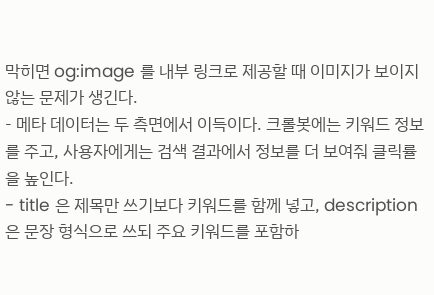막히면 og:image 를 내부 링크로 제공할 때 이미지가 보이지 않는 문제가 생긴다.
- 메타 데이터는 두 측면에서 이득이다. 크롤봇에는 키워드 정보를 주고, 사용자에게는 검색 결과에서 정보를 더 보여줘 클릭률을 높인다.
- title 은 제목만 쓰기보다 키워드를 함께 넣고, description 은 문장 형식으로 쓰되 주요 키워드를 포함하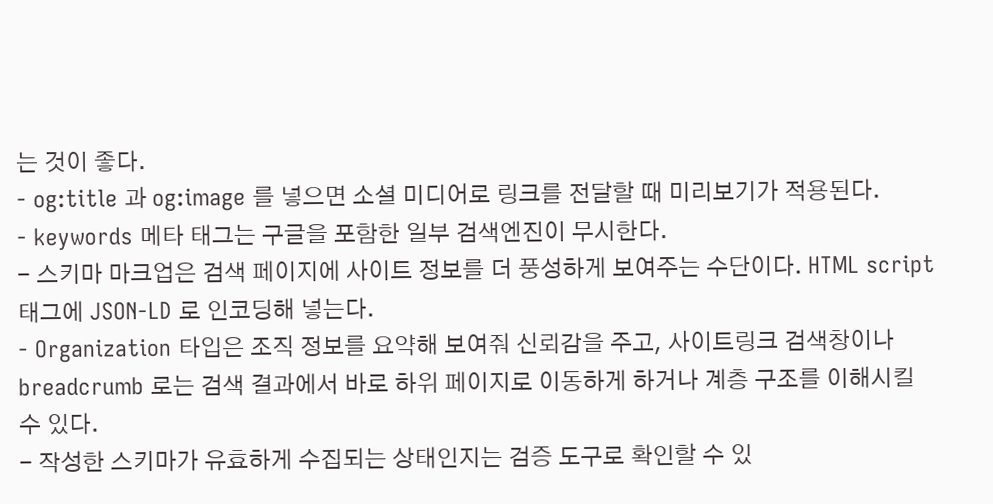는 것이 좋다.
- og:title 과 og:image 를 넣으면 소셜 미디어로 링크를 전달할 때 미리보기가 적용된다.
- keywords 메타 태그는 구글을 포함한 일부 검색엔진이 무시한다.
- 스키마 마크업은 검색 페이지에 사이트 정보를 더 풍성하게 보여주는 수단이다. HTML script 태그에 JSON-LD 로 인코딩해 넣는다.
- Organization 타입은 조직 정보를 요약해 보여줘 신뢰감을 주고, 사이트링크 검색창이나 breadcrumb 로는 검색 결과에서 바로 하위 페이지로 이동하게 하거나 계층 구조를 이해시킬 수 있다.
- 작성한 스키마가 유효하게 수집되는 상태인지는 검증 도구로 확인할 수 있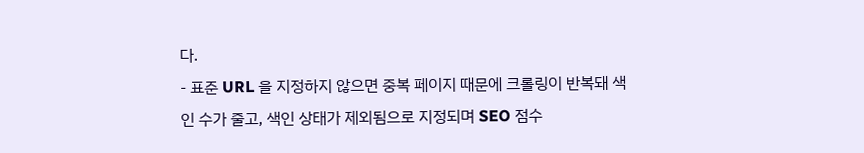다.
- 표준 URL 을 지정하지 않으면 중복 페이지 때문에 크롤링이 반복돼 색인 수가 줄고, 색인 상태가 제외됨으로 지정되며 SEO 점수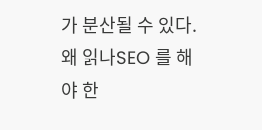가 분산될 수 있다.
왜 읽나SEO 를 해야 한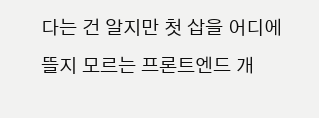다는 건 알지만 첫 삽을 어디에 뜰지 모르는 프론트엔드 개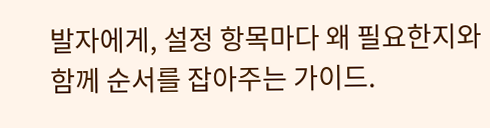발자에게, 설정 항목마다 왜 필요한지와 함께 순서를 잡아주는 가이드.